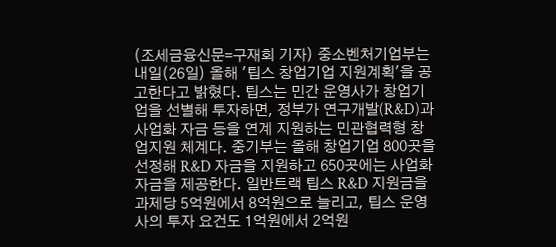(조세금융신문=구재회 기자) 중소벤처기업부는 내일(26일) 올해 '팁스 창업기업 지원계획'을 공고한다고 밝혔다. 팁스는 민간 운영사가 창업기업을 선별해 투자하면, 정부가 연구개발(R&D)과 사업화 자금 등을 연계 지원하는 민관협력형 창업지원 체계다. 중기부는 올해 창업기업 800곳을 선정해 R&D 자금을 지원하고 650곳에는 사업화 자금을 제공한다. 일반트랙 팁스 R&D 지원금을 과제당 5억원에서 8억원으로 늘리고, 팁스 운영사의 투자 요건도 1억원에서 2억원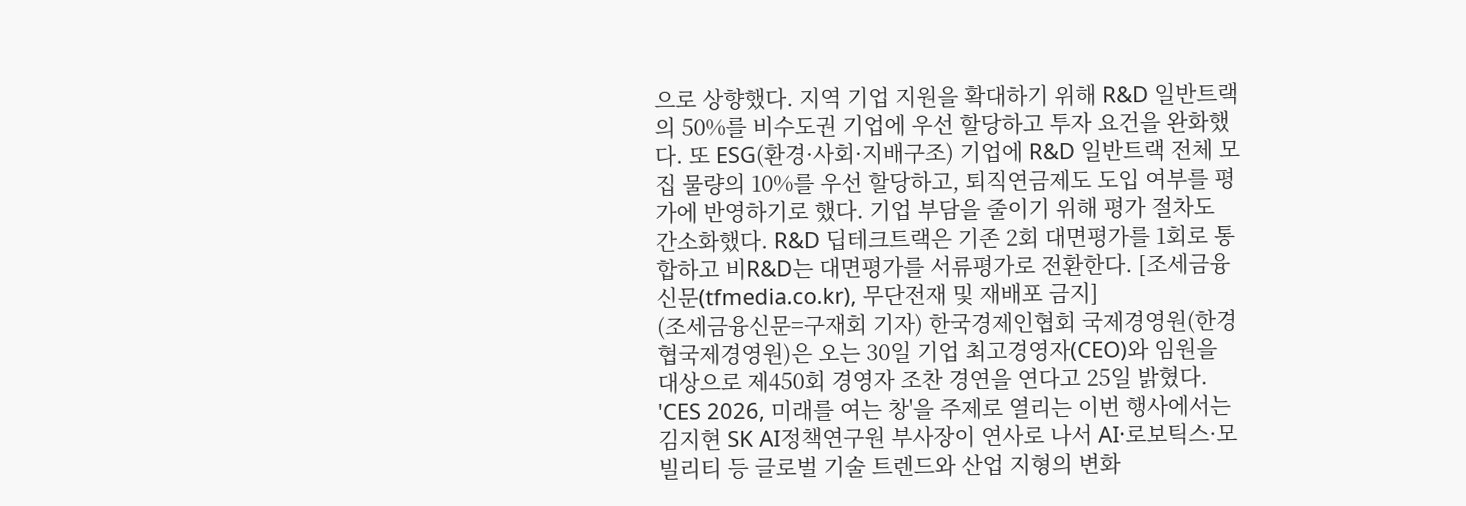으로 상향했다. 지역 기업 지원을 확대하기 위해 R&D 일반트랙의 50%를 비수도권 기업에 우선 할당하고 투자 요건을 완화했다. 또 ESG(환경·사회·지배구조) 기업에 R&D 일반트랙 전체 모집 물량의 10%를 우선 할당하고, 퇴직연금제도 도입 여부를 평가에 반영하기로 했다. 기업 부담을 줄이기 위해 평가 절차도 간소화했다. R&D 딥테크트랙은 기존 2회 대면평가를 1회로 통합하고 비R&D는 대면평가를 서류평가로 전환한다. [조세금융신문(tfmedia.co.kr), 무단전재 및 재배포 금지]
(조세금융신문=구재회 기자) 한국경제인협회 국제경영원(한경협국제경영원)은 오는 30일 기업 최고경영자(CEO)와 임원을 대상으로 제450회 경영자 조찬 경연을 연다고 25일 밝혔다. 'CES 2026, 미래를 여는 창'을 주제로 열리는 이번 행사에서는 김지현 SK AI정책연구원 부사장이 연사로 나서 AI·로보틱스·모빌리티 등 글로벌 기술 트렌드와 산업 지형의 변화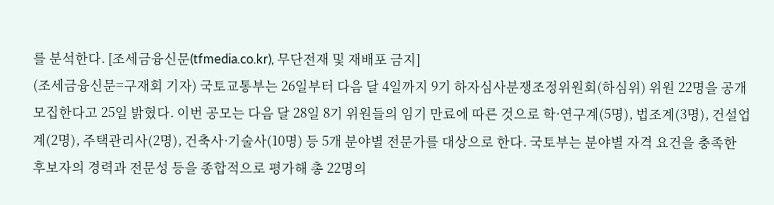를 분석한다. [조세금융신문(tfmedia.co.kr), 무단전재 및 재배포 금지]
(조세금융신문=구재회 기자) 국토교통부는 26일부터 다음 달 4일까지 9기 하자심사분쟁조정위원회(하심위) 위원 22명을 공개 모집한다고 25일 밝혔다. 이번 공모는 다음 달 28일 8기 위원들의 임기 만료에 따른 것으로 학·연구계(5명), 법조계(3명), 건설업계(2명), 주택관리사(2명), 건축사·기술사(10명) 등 5개 분야별 전문가를 대상으로 한다. 국토부는 분야별 자격 요건을 충족한 후보자의 경력과 전문성 등을 종합적으로 평가해 총 22명의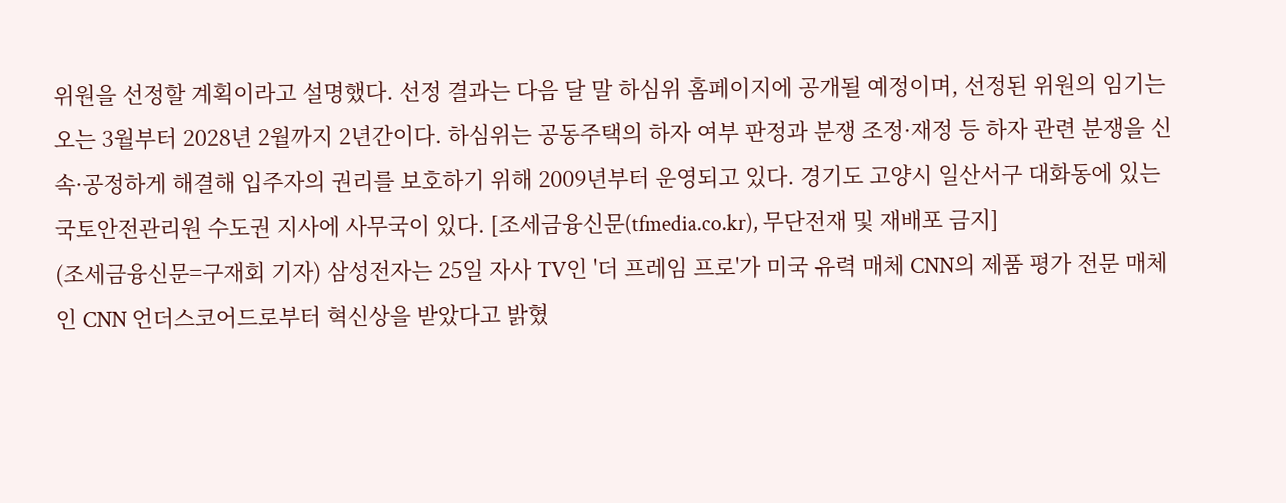위원을 선정할 계획이라고 설명했다. 선정 결과는 다음 달 말 하심위 홈페이지에 공개될 예정이며, 선정된 위원의 임기는 오는 3월부터 2028년 2월까지 2년간이다. 하심위는 공동주택의 하자 여부 판정과 분쟁 조정·재정 등 하자 관련 분쟁을 신속·공정하게 해결해 입주자의 권리를 보호하기 위해 2009년부터 운영되고 있다. 경기도 고양시 일산서구 대화동에 있는 국토안전관리원 수도권 지사에 사무국이 있다. [조세금융신문(tfmedia.co.kr), 무단전재 및 재배포 금지]
(조세금융신문=구재회 기자) 삼성전자는 25일 자사 TV인 '더 프레임 프로'가 미국 유력 매체 CNN의 제품 평가 전문 매체인 CNN 언더스코어드로부터 혁신상을 받았다고 밝혔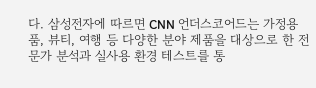다. 삼성전자에 따르면 CNN 언더스코어드는 가정용품, 뷰티, 여행 등 다양한 분야 제품을 대상으로 한 전문가 분석과 실사용 환경 테스트를 통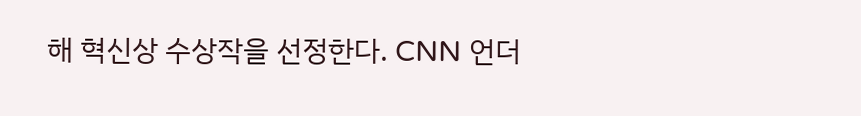해 혁신상 수상작을 선정한다. CNN 언더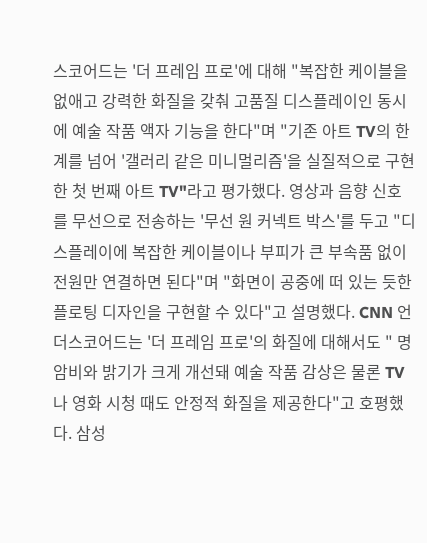스코어드는 '더 프레임 프로'에 대해 "복잡한 케이블을 없애고 강력한 화질을 갖춰 고품질 디스플레이인 동시에 예술 작품 액자 기능을 한다"며 "기존 아트 TV의 한계를 넘어 '갤러리 같은 미니멀리즘'을 실질적으로 구현한 첫 번째 아트 TV"라고 평가했다. 영상과 음향 신호를 무선으로 전송하는 '무선 원 커넥트 박스'를 두고 "디스플레이에 복잡한 케이블이나 부피가 큰 부속품 없이 전원만 연결하면 된다"며 "화면이 공중에 떠 있는 듯한 플로팅 디자인을 구현할 수 있다"고 설명했다. CNN 언더스코어드는 '더 프레임 프로'의 화질에 대해서도 " 명암비와 밝기가 크게 개선돼 예술 작품 감상은 물론 TV나 영화 시청 때도 안정적 화질을 제공한다"고 호평했다. 삼성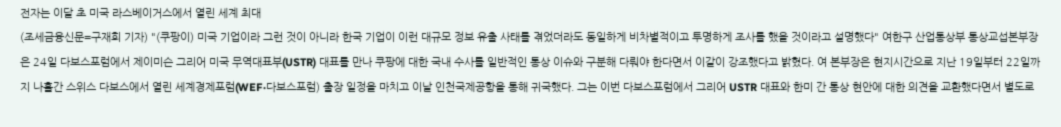전자는 이달 초 미국 라스베이거스에서 열린 세계 최대
(조세금융신문=구재회 기자) "(쿠팡이) 미국 기업이라 그런 것이 아니라 한국 기업이 이런 대규모 정보 유출 사태를 겪었더라도 동일하게 비차별적이고 투명하게 조사를 했을 것이라고 설명했다" 여한구 산업통상부 통상교섭본부장은 24일 다보스포럼에서 제이미슨 그리어 미국 무역대표부(USTR) 대표를 만나 쿠팡에 대한 국내 수사를 일반적인 통상 이슈와 구분해 다뤄야 한다면서 이같이 강조했다고 밝혔다. 여 본부장은 현지시간으로 지난 19일부터 22일까지 나흘간 스위스 다보스에서 열린 세계경제포럼(WEF·다보스포럼) 출장 일정을 마치고 이날 인천국제공항을 통해 귀국했다. 그는 이번 다보스포럼에서 그리어 USTR 대표와 한미 간 통상 현안에 대한 의견을 교환했다면서 별도로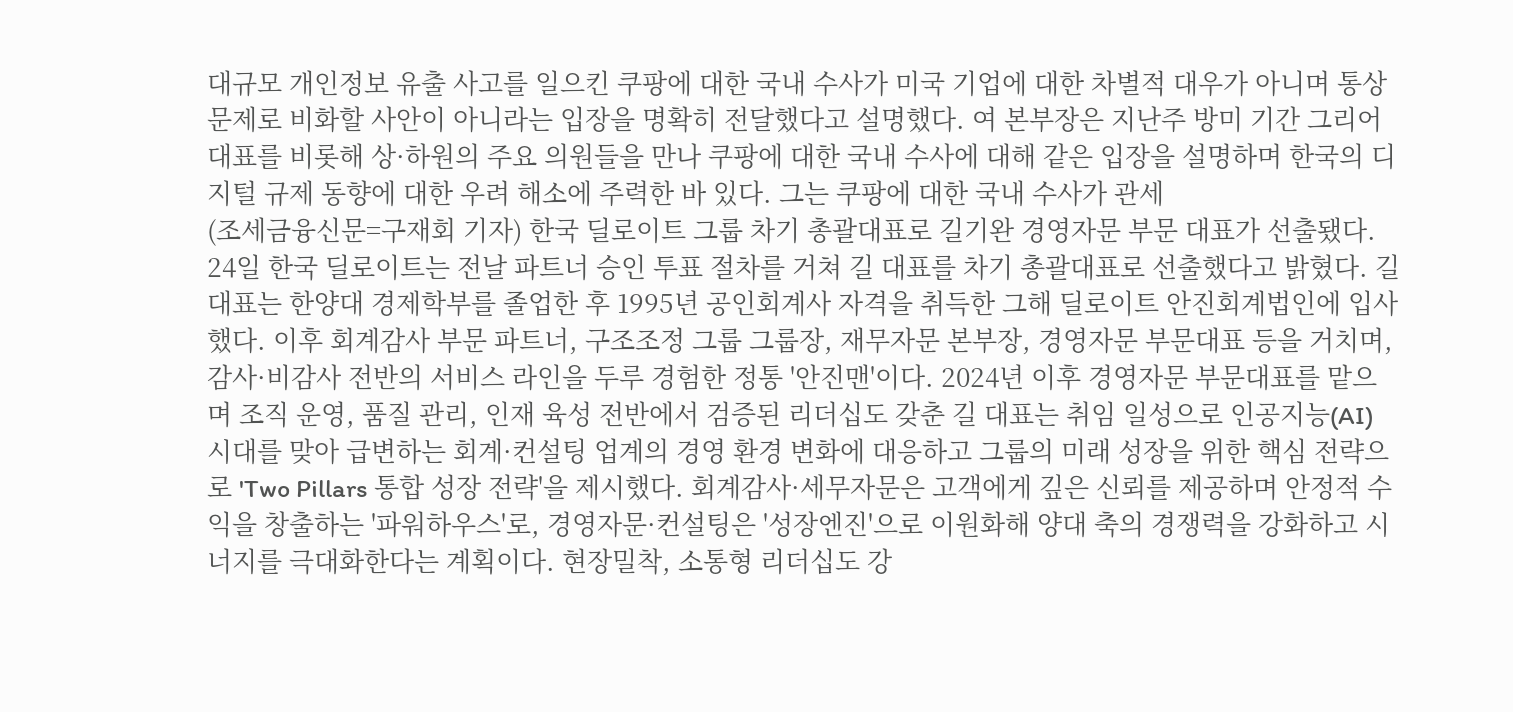대규모 개인정보 유출 사고를 일으킨 쿠팡에 대한 국내 수사가 미국 기업에 대한 차별적 대우가 아니며 통상 문제로 비화할 사안이 아니라는 입장을 명확히 전달했다고 설명했다. 여 본부장은 지난주 방미 기간 그리어 대표를 비롯해 상·하원의 주요 의원들을 만나 쿠팡에 대한 국내 수사에 대해 같은 입장을 설명하며 한국의 디지털 규제 동향에 대한 우려 해소에 주력한 바 있다. 그는 쿠팡에 대한 국내 수사가 관세
(조세금융신문=구재회 기자) 한국 딜로이트 그룹 차기 총괄대표로 길기완 경영자문 부문 대표가 선출됐다. 24일 한국 딜로이트는 전날 파트너 승인 투표 절차를 거쳐 길 대표를 차기 총괄대표로 선출했다고 밝혔다. 길 대표는 한양대 경제학부를 졸업한 후 1995년 공인회계사 자격을 취득한 그해 딜로이트 안진회계법인에 입사했다. 이후 회계감사 부문 파트너, 구조조정 그룹 그룹장, 재무자문 본부장, 경영자문 부문대표 등을 거치며, 감사·비감사 전반의 서비스 라인을 두루 경험한 정통 '안진맨'이다. 2024년 이후 경영자문 부문대표를 맡으며 조직 운영, 품질 관리, 인재 육성 전반에서 검증된 리더십도 갖춘 길 대표는 취임 일성으로 인공지능(AI) 시대를 맞아 급변하는 회계·컨설팅 업계의 경영 환경 변화에 대응하고 그룹의 미래 성장을 위한 핵심 전략으로 'Two Pillars 통합 성장 전략'을 제시했다. 회계감사·세무자문은 고객에게 깊은 신뢰를 제공하며 안정적 수익을 창출하는 '파워하우스'로, 경영자문·컨설팅은 '성장엔진'으로 이원화해 양대 축의 경쟁력을 강화하고 시너지를 극대화한다는 계획이다. 현장밀착, 소통형 리더십도 강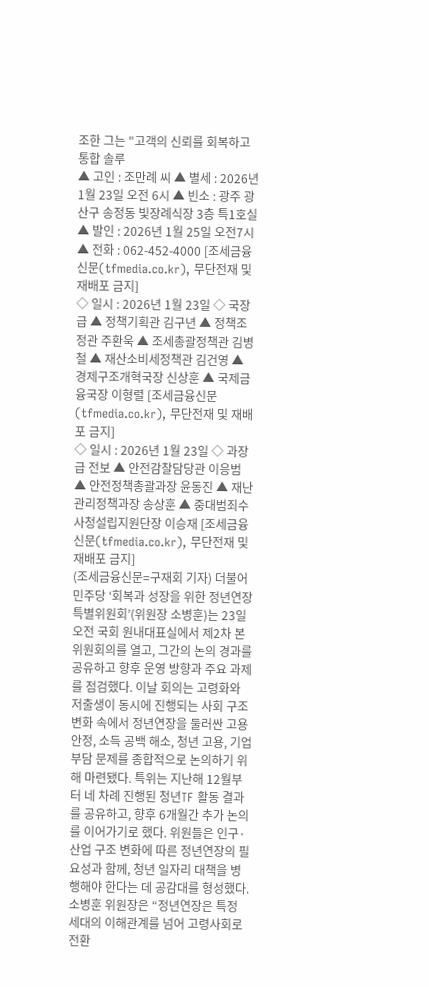조한 그는 "고객의 신뢰를 회복하고 통합 솔루
▲ 고인 : 조만례 씨 ▲ 별세 : 2026년 1월 23일 오전 6시 ▲ 빈소 : 광주 광산구 송정동 빛장례식장 3층 특1호실 ▲ 발인 : 2026년 1월 25일 오전7시 ▲ 전화 : 062-452-4000 [조세금융신문(tfmedia.co.kr), 무단전재 및 재배포 금지]
◇ 일시 : 2026년 1월 23일 ◇ 국장급 ▲ 정책기획관 김구년 ▲ 정책조정관 주환욱 ▲ 조세총괄정책관 김병철 ▲ 재산소비세정책관 김건영 ▲ 경제구조개혁국장 신상훈 ▲ 국제금융국장 이형렬 [조세금융신문(tfmedia.co.kr), 무단전재 및 재배포 금지]
◇ 일시 : 2026년 1월 23일 ◇ 과장급 전보 ▲ 안전감찰담당관 이응범 ▲ 안전정책총괄과장 윤동진 ▲ 재난관리정책과장 송상훈 ▲ 중대범죄수사청설립지원단장 이승재 [조세금융신문(tfmedia.co.kr), 무단전재 및 재배포 금지]
(조세금융신문=구재회 기자) 더불어민주당 ‘회복과 성장을 위한 정년연장 특별위원회’(위원장 소병훈)는 23일 오전 국회 원내대표실에서 제2차 본위원회의를 열고, 그간의 논의 경과를 공유하고 향후 운영 방향과 주요 과제를 점검했다. 이날 회의는 고령화와 저출생이 동시에 진행되는 사회 구조 변화 속에서 정년연장을 둘러싼 고용 안정, 소득 공백 해소, 청년 고용, 기업 부담 문제를 종합적으로 논의하기 위해 마련됐다. 특위는 지난해 12월부터 네 차례 진행된 청년TF 활동 결과를 공유하고, 향후 6개월간 추가 논의를 이어가기로 했다. 위원들은 인구·산업 구조 변화에 따른 정년연장의 필요성과 함께, 청년 일자리 대책을 병행해야 한다는 데 공감대를 형성했다. 소병훈 위원장은 “정년연장은 특정 세대의 이해관계를 넘어 고령사회로 전환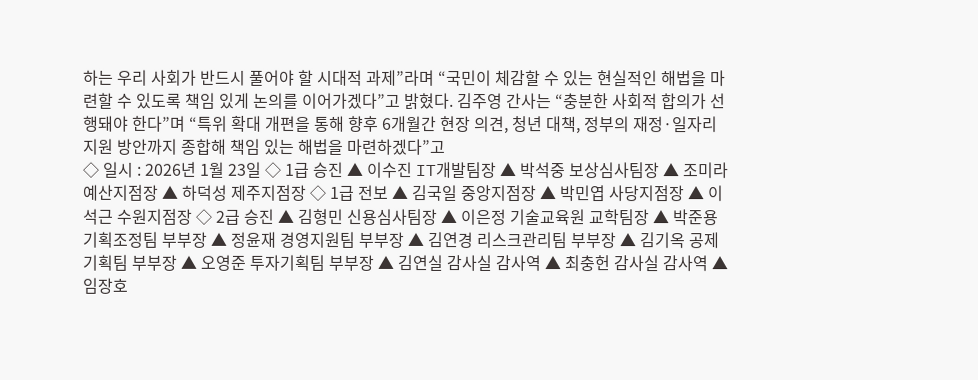하는 우리 사회가 반드시 풀어야 할 시대적 과제”라며 “국민이 체감할 수 있는 현실적인 해법을 마련할 수 있도록 책임 있게 논의를 이어가겠다”고 밝혔다. 김주영 간사는 “충분한 사회적 합의가 선행돼야 한다”며 “특위 확대 개편을 통해 향후 6개월간 현장 의견, 청년 대책, 정부의 재정·일자리 지원 방안까지 종합해 책임 있는 해법을 마련하겠다”고
◇ 일시 : 2026년 1월 23일 ◇ 1급 승진 ▲ 이수진 IT개발팀장 ▲ 박석중 보상심사팀장 ▲ 조미라 예산지점장 ▲ 하덕성 제주지점장 ◇ 1급 전보 ▲ 김국일 중앙지점장 ▲ 박민엽 사당지점장 ▲ 이석근 수원지점장 ◇ 2급 승진 ▲ 김형민 신용심사팀장 ▲ 이은정 기술교육원 교학팀장 ▲ 박준용 기획조정팀 부부장 ▲ 정윤재 경영지원팀 부부장 ▲ 김연경 리스크관리팀 부부장 ▲ 김기옥 공제기획팀 부부장 ▲ 오영준 투자기획팀 부부장 ▲ 김연실 감사실 감사역 ▲ 최충헌 감사실 감사역 ▲ 임장호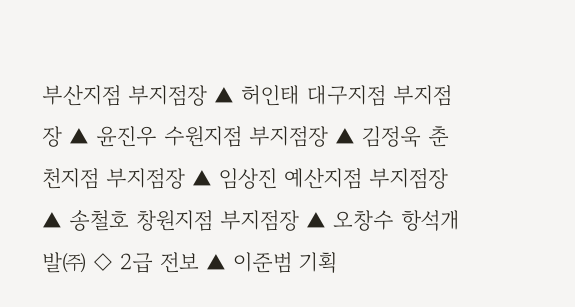부산지점 부지점장 ▲ 허인태 대구지점 부지점장 ▲ 윤진우 수원지점 부지점장 ▲ 김정욱 춘천지점 부지점장 ▲ 임상진 예산지점 부지점장 ▲ 송철호 창원지점 부지점장 ▲ 오창수 항석개발㈜ ◇ 2급 전보 ▲ 이준범 기획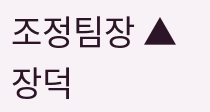조정팀장 ▲ 장덕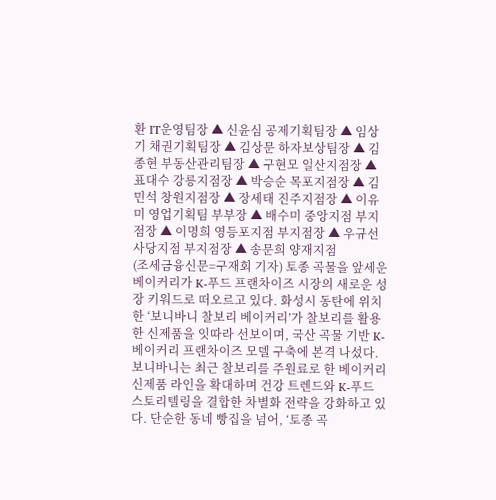환 IT운영팀장 ▲ 신윤심 공제기획팀장 ▲ 임상기 채권기획팀장 ▲ 김상문 하자보상팀장 ▲ 김종현 부동산관리팀장 ▲ 구현모 일산지점장 ▲ 표대수 강릉지점장 ▲ 박승순 목포지점장 ▲ 김민석 창원지점장 ▲ 장세태 진주지점장 ▲ 이유미 영업기획팀 부부장 ▲ 배수미 중앙지점 부지점장 ▲ 이명희 영등포지점 부지점장 ▲ 우규선 사당지점 부지점장 ▲ 송문희 양재지점
(조세금융신문=구재회 기자) 토종 곡물을 앞세운 베이커리가 K-푸드 프랜차이즈 시장의 새로운 성장 키워드로 떠오르고 있다. 화성시 동탄에 위치한 ‘보니바니 찰보리 베이커리’가 찰보리를 활용한 신제품을 잇따라 선보이며, 국산 곡물 기반 K-베이커리 프랜차이즈 모델 구축에 본격 나섰다. 보니바니는 최근 찰보리를 주원료로 한 베이커리 신제품 라인을 확대하며 건강 트렌드와 K-푸드 스토리텔링을 결합한 차별화 전략을 강화하고 있다. 단순한 동네 빵집을 넘어, ‘토종 곡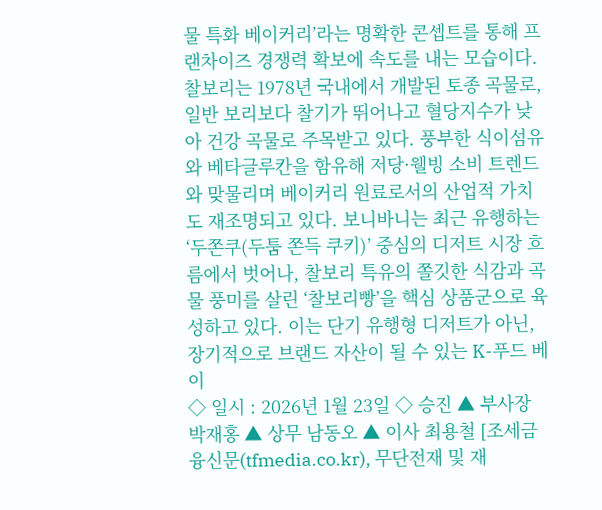물 특화 베이커리’라는 명확한 콘셉트를 통해 프랜차이즈 경쟁력 확보에 속도를 내는 모습이다. 찰보리는 1978년 국내에서 개발된 토종 곡물로, 일반 보리보다 찰기가 뛰어나고 혈당지수가 낮아 건강 곡물로 주목받고 있다. 풍부한 식이섬유와 베타글루칸을 함유해 저당·웰빙 소비 트렌드와 맞물리며 베이커리 원료로서의 산업적 가치도 재조명되고 있다. 보니바니는 최근 유행하는 ‘두쫀쿠(두툼 쫀득 쿠키)’ 중심의 디저트 시장 흐름에서 벗어나, 찰보리 특유의 쫄깃한 식감과 곡물 풍미를 살린 ‘찰보리빵’을 핵심 상품군으로 육성하고 있다. 이는 단기 유행형 디저트가 아닌, 장기적으로 브랜드 자산이 될 수 있는 K-푸드 베이
◇ 일시 : 2026년 1월 23일 ◇ 승진 ▲ 부사장 박재홍 ▲ 상무 남동오 ▲ 이사 최용철 [조세금융신문(tfmedia.co.kr), 무단전재 및 재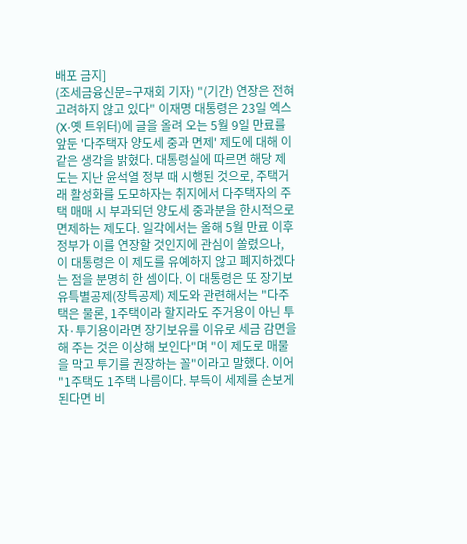배포 금지]
(조세금융신문=구재회 기자) "(기간) 연장은 전혀 고려하지 않고 있다" 이재명 대통령은 23일 엑스(X·옛 트위터)에 글을 올려 오는 5월 9일 만료를 앞둔 '다주택자 양도세 중과 면제' 제도에 대해 이 같은 생각을 밝혔다. 대통령실에 따르면 해당 제도는 지난 윤석열 정부 때 시행된 것으로, 주택거래 활성화를 도모하자는 취지에서 다주택자의 주택 매매 시 부과되던 양도세 중과분을 한시적으로 면제하는 제도다. 일각에서는 올해 5월 만료 이후 정부가 이를 연장할 것인지에 관심이 쏠렸으나, 이 대통령은 이 제도를 유예하지 않고 폐지하겠다는 점을 분명히 한 셈이다. 이 대통령은 또 장기보유특별공제(장특공제) 제도와 관련해서는 "다주택은 물론, 1주택이라 할지라도 주거용이 아닌 투자·투기용이라면 장기보유를 이유로 세금 감면을 해 주는 것은 이상해 보인다"며 "이 제도로 매물을 막고 투기를 권장하는 꼴"이라고 말했다. 이어 "1주택도 1주택 나름이다. 부득이 세제를 손보게 된다면 비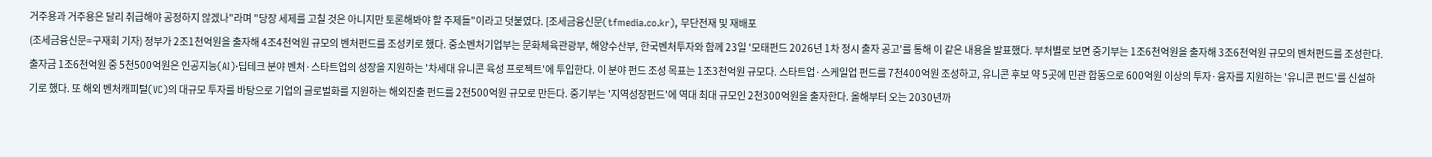거주용과 거주용은 달리 취급해야 공정하지 않겠나"라며 "당장 세제를 고칠 것은 아니지만 토론해봐야 할 주제들"이라고 덧붙였다. [조세금융신문(tfmedia.co.kr), 무단전재 및 재배포
(조세금융신문=구재회 기자) 정부가 2조1천억원을 출자해 4조4천억원 규모의 벤처펀드를 조성키로 했다. 중소벤처기업부는 문화체육관광부, 해양수산부, 한국벤처투자와 함께 23일 '모태펀드 2026년 1차 정시 출자 공고'를 통해 이 같은 내용을 발표했다. 부처별로 보면 중기부는 1조6천억원을 출자해 3조6천억원 규모의 벤처펀드를 조성한다. 출자금 1조6천억원 중 5천500억원은 인공지능(AI)·딥테크 분야 벤처·스타트업의 성장을 지원하는 '차세대 유니콘 육성 프로젝트'에 투입한다. 이 분야 펀드 조성 목표는 1조3천억원 규모다. 스타트업·스케일업 펀드를 7천400억원 조성하고, 유니콘 후보 약 5곳에 민관 합동으로 600억원 이상의 투자·융자를 지원하는 '유니콘 펀드'를 신설하기로 했다. 또 해외 벤처캐피털(VC)의 대규모 투자를 바탕으로 기업의 글로벌화를 지원하는 해외진출 펀드를 2천500억원 규모로 만든다. 중기부는 '지역성장펀드'에 역대 최대 규모인 2천300억원을 출자한다. 올해부터 오는 2030년까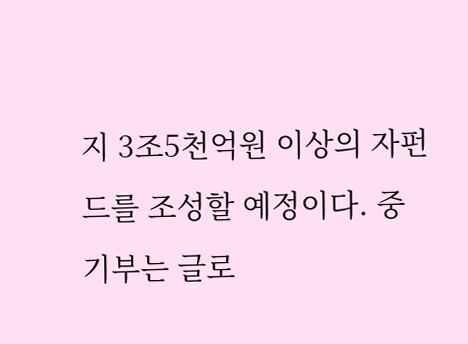지 3조5천억원 이상의 자펀드를 조성할 예정이다. 중기부는 글로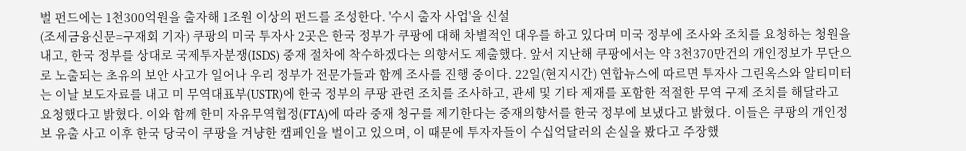벌 펀드에는 1천300억원을 출자해 1조원 이상의 펀드를 조성한다. '수시 출자 사업'을 신설
(조세금융신문=구재회 기자) 쿠팡의 미국 투자사 2곳은 한국 정부가 쿠팡에 대해 차별적인 대우를 하고 있다며 미국 정부에 조사와 조치를 요청하는 청원을 내고, 한국 정부를 상대로 국제투자분쟁(ISDS) 중재 절차에 착수하겠다는 의향서도 제출했다. 앞서 지난해 쿠팡에서는 약 3천370만건의 개인정보가 무단으로 노출되는 초유의 보안 사고가 일어나 우리 정부가 전문가들과 함께 조사를 진행 중이다. 22일(현지시간) 연합뉴스에 따르면 투자사 그린옥스와 알티미터는 이날 보도자료를 내고 미 무역대표부(USTR)에 한국 정부의 쿠팡 관련 조치를 조사하고, 관세 및 기타 제재를 포함한 적절한 무역 구제 조치를 해달라고 요청했다고 밝혔다. 이와 함께 한미 자유무역협정(FTA)에 따라 중재 청구를 제기한다는 중재의향서를 한국 정부에 보냈다고 밝혔다. 이들은 쿠팡의 개인정보 유출 사고 이후 한국 당국이 쿠팡을 겨냥한 캠페인을 벌이고 있으며, 이 때문에 투자자들이 수십억달러의 손실을 봤다고 주장했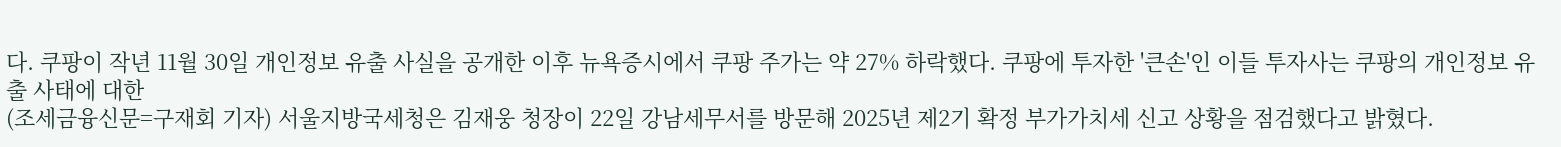다. 쿠팡이 작년 11월 30일 개인정보 유출 사실을 공개한 이후 뉴욕증시에서 쿠팡 주가는 약 27% 하락했다. 쿠팡에 투자한 '큰손'인 이들 투자사는 쿠팡의 개인정보 유출 사태에 대한
(조세금융신문=구재회 기자) 서울지방국세청은 김재웅 청장이 22일 강남세무서를 방문해 2025년 제2기 확정 부가가치세 신고 상황을 점검했다고 밝혔다.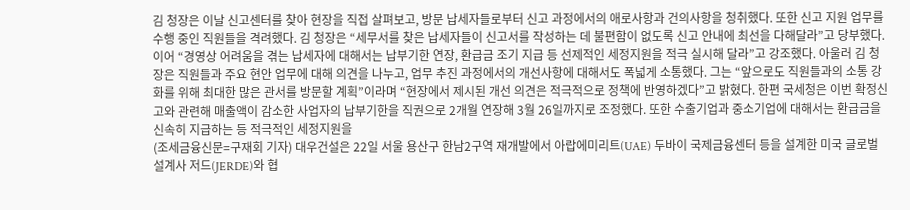김 청장은 이날 신고센터를 찾아 현장을 직접 살펴보고, 방문 납세자들로부터 신고 과정에서의 애로사항과 건의사항을 청취했다. 또한 신고 지원 업무를 수행 중인 직원들을 격려했다. 김 청장은 “세무서를 찾은 납세자들이 신고서를 작성하는 데 불편함이 없도록 신고 안내에 최선을 다해달라”고 당부했다. 이어 “경영상 어려움을 겪는 납세자에 대해서는 납부기한 연장, 환급금 조기 지급 등 선제적인 세정지원을 적극 실시해 달라”고 강조했다. 아울러 김 청장은 직원들과 주요 현안 업무에 대해 의견을 나누고, 업무 추진 과정에서의 개선사항에 대해서도 폭넓게 소통했다. 그는 “앞으로도 직원들과의 소통 강화를 위해 최대한 많은 관서를 방문할 계획”이라며 “현장에서 제시된 개선 의견은 적극적으로 정책에 반영하겠다”고 밝혔다. 한편 국세청은 이번 확정신고와 관련해 매출액이 감소한 사업자의 납부기한을 직권으로 2개월 연장해 3월 26일까지로 조정했다. 또한 수출기업과 중소기업에 대해서는 환급금을 신속히 지급하는 등 적극적인 세정지원을
(조세금융신문=구재회 기자) 대우건설은 22일 서울 용산구 한남2구역 재개발에서 아랍에미리트(UAE) 두바이 국제금융센터 등을 설계한 미국 글로벌 설계사 저드(JERDE)와 협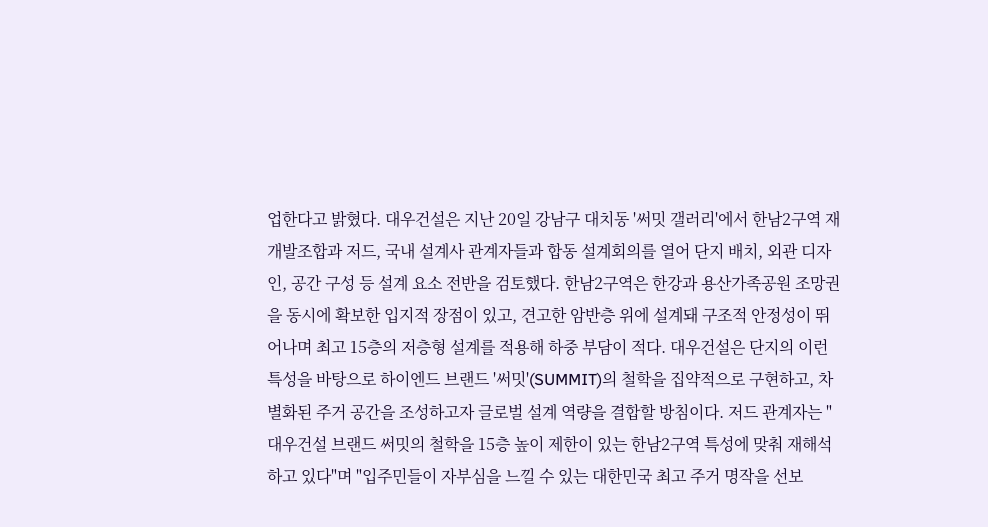업한다고 밝혔다. 대우건설은 지난 20일 강남구 대치동 '써밋 갤러리'에서 한남2구역 재개발조합과 저드, 국내 설계사 관계자들과 합동 설계회의를 열어 단지 배치, 외관 디자인, 공간 구성 등 설계 요소 전반을 검토했다. 한남2구역은 한강과 용산가족공원 조망권을 동시에 확보한 입지적 장점이 있고, 견고한 암반층 위에 설계돼 구조적 안정성이 뛰어나며 최고 15층의 저층형 설계를 적용해 하중 부담이 적다. 대우건설은 단지의 이런 특성을 바탕으로 하이엔드 브랜드 '써밋'(SUMMIT)의 철학을 집약적으로 구현하고, 차별화된 주거 공간을 조성하고자 글로벌 설계 역량을 결합할 방침이다. 저드 관계자는 "대우건설 브랜드 써밋의 철학을 15층 높이 제한이 있는 한남2구역 특성에 맞춰 재해석하고 있다"며 "입주민들이 자부심을 느낄 수 있는 대한민국 최고 주거 명작을 선보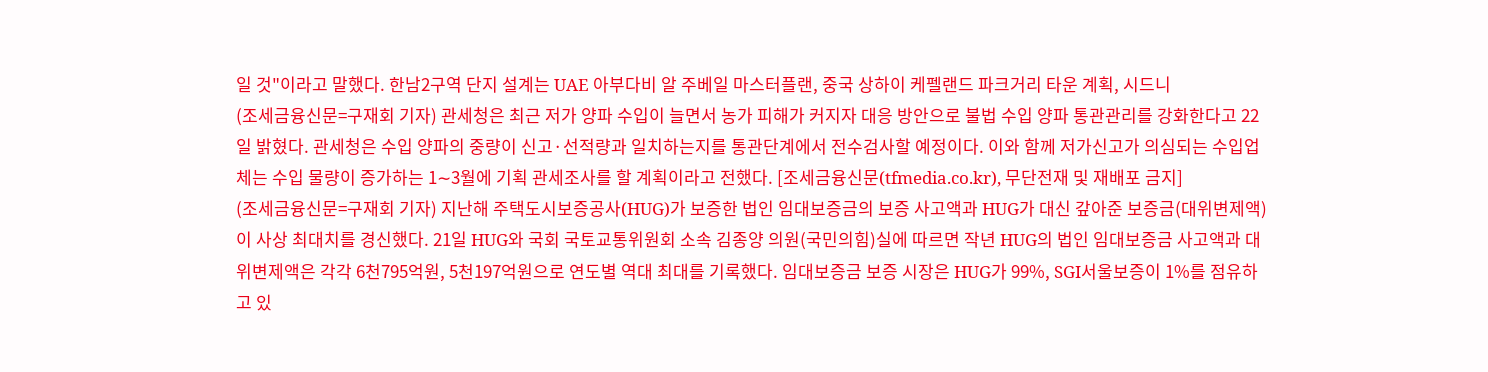일 것"이라고 말했다. 한남2구역 단지 설계는 UAE 아부다비 알 주베일 마스터플랜, 중국 상하이 케펠랜드 파크거리 타운 계획, 시드니
(조세금융신문=구재회 기자) 관세청은 최근 저가 양파 수입이 늘면서 농가 피해가 커지자 대응 방안으로 불법 수입 양파 통관관리를 강화한다고 22일 밝혔다. 관세청은 수입 양파의 중량이 신고·선적량과 일치하는지를 통관단계에서 전수검사할 예정이다. 이와 함께 저가신고가 의심되는 수입업체는 수입 물량이 증가하는 1∼3월에 기획 관세조사를 할 계획이라고 전했다. [조세금융신문(tfmedia.co.kr), 무단전재 및 재배포 금지]
(조세금융신문=구재회 기자) 지난해 주택도시보증공사(HUG)가 보증한 법인 임대보증금의 보증 사고액과 HUG가 대신 갚아준 보증금(대위변제액)이 사상 최대치를 경신했다. 21일 HUG와 국회 국토교통위원회 소속 김종양 의원(국민의힘)실에 따르면 작년 HUG의 법인 임대보증금 사고액과 대위변제액은 각각 6천795억원, 5천197억원으로 연도별 역대 최대를 기록했다. 임대보증금 보증 시장은 HUG가 99%, SGI서울보증이 1%를 점유하고 있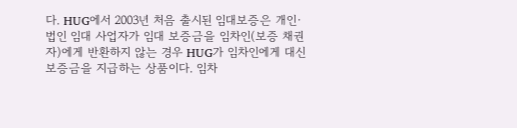다. HUG에서 2003년 처음 출시된 임대보증은 개인·법인 임대 사업자가 임대 보증금을 임차인(보증 채권자)에게 반환하지 않는 경우 HUG가 임차인에게 대신 보증금을 지급하는 상품이다. 임차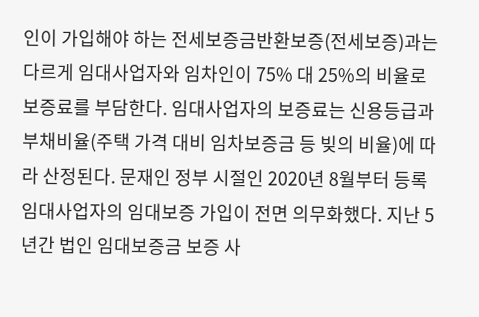인이 가입해야 하는 전세보증금반환보증(전세보증)과는 다르게 임대사업자와 임차인이 75% 대 25%의 비율로 보증료를 부담한다. 임대사업자의 보증료는 신용등급과 부채비율(주택 가격 대비 임차보증금 등 빚의 비율)에 따라 산정된다. 문재인 정부 시절인 2020년 8월부터 등록 임대사업자의 임대보증 가입이 전면 의무화했다. 지난 5년간 법인 임대보증금 보증 사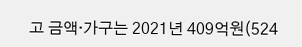고 금액·가구는 2021년 409억원(524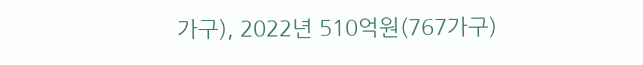가구), 2022년 510억원(767가구)